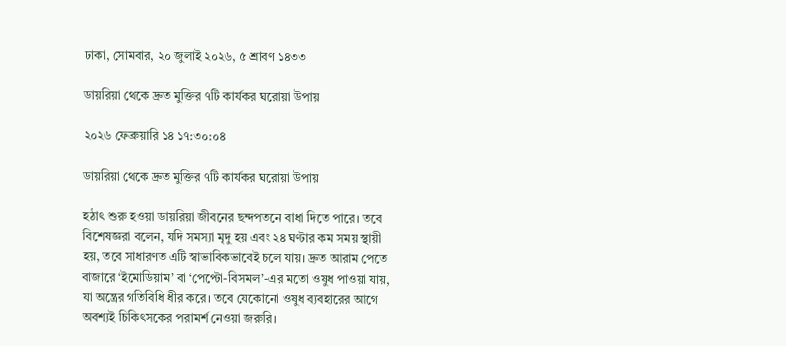ঢাকা, সোমবার, ২০ জুলাই ২০২৬, ৫ শ্রাবণ ১৪৩৩

ডায়রিয়া থেকে দ্রুত মুক্তির ৭টি কার্যকর ঘরোয়া উপায়

২০২৬ ফেব্রুয়ারি ১৪ ১৭:৩০:০৪

ডায়রিয়া থেকে দ্রুত মুক্তির ৭টি কার্যকর ঘরোয়া উপায়

হঠাৎ শুরু হওয়া ডায়রিয়া জীবনের ছন্দপতনে বাধা দিতে পারে। তবে বিশেষজ্ঞরা বলেন, যদি সমস্যা মৃদু হয় এবং ২৪ ঘণ্টার কম সময় স্থায়ী হয়, তবে সাধারণত এটি স্বাভাবিকভাবেই চলে যায়। দ্রুত আরাম পেতে বাজারে ‘ইমোডিয়াম’ বা ‘পেপ্টো-বিসমল’-এর মতো ওষুধ পাওয়া যায়, যা অন্ত্রের গতিবিধি ধীর করে। তবে যেকোনো ওষুধ ব্যবহারের আগে অবশ্যই চিকিৎসকের পরামর্শ নেওয়া জরুরি।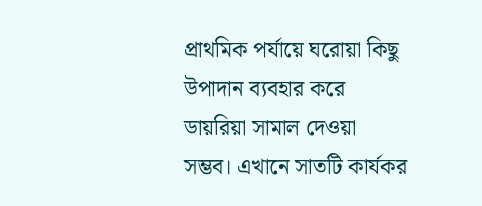প্রাথমিক পর্যায়ে ঘরোয়া কিছু উপাদান ব্যবহার করে ডায়রিয়া সামাল দেওয়া সম্ভব। এখানে সাতটি কার্যকর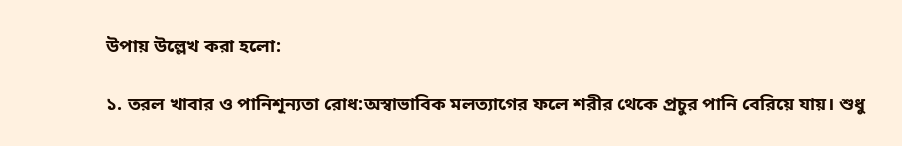উপায় উল্লেখ করা হলো:

১. তরল খাবার ও পানিশূন্যতা রোধ:অস্বাভাবিক মলত্যাগের ফলে শরীর থেকে প্রচুর পানি বেরিয়ে যায়। শুধু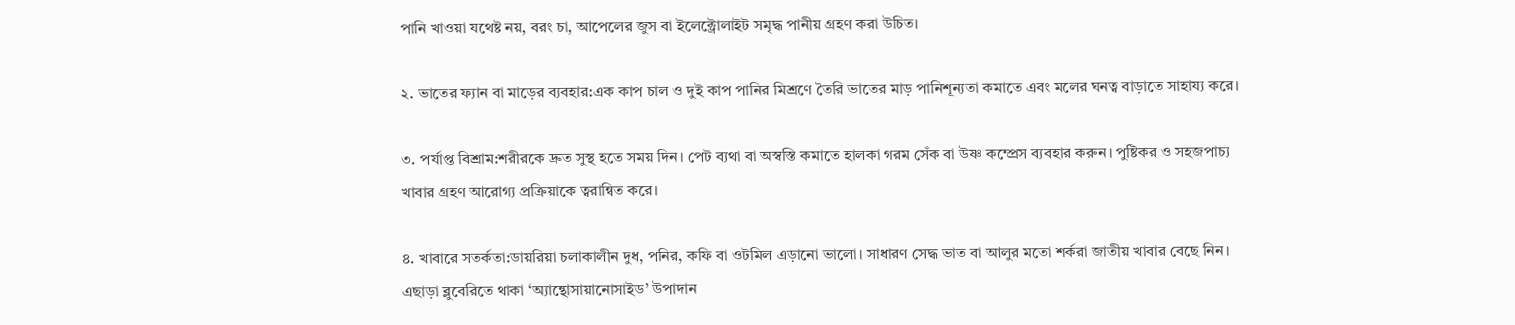পানি খাওয়া যথেষ্ট নয়, বরং চা, আপেলের জুস বা ইলেক্ট্রোলাইট সমৃদ্ধ পানীয় গ্রহণ করা উচিত।

২. ভাতের ফ্যান বা মাড়ের ব্যবহার:এক কাপ চাল ও দুই কাপ পানির মিশ্রণে তৈরি ভাতের মাড় পানিশূন্যতা কমাতে এবং মলের ঘনত্ব বাড়াতে সাহায্য করে।

৩. পর্যাপ্ত বিশ্রাম:শরীরকে দ্রুত সুস্থ হতে সময় দিন। পেট ব্যথা বা অস্বস্তি কমাতে হালকা গরম সেঁক বা উষ্ণ কম্প্রেস ব্যবহার করুন। পুষ্টিকর ও সহজপাচ্য খাবার গ্রহণ আরোগ্য প্রক্রিয়াকে ত্বরান্বিত করে।

৪. খাবারে সতর্কতা:ডায়রিয়া চলাকালীন দুধ, পনির, কফি বা ওটমিল এড়ানো ভালো। সাধারণ সেদ্ধ ভাত বা আলুর মতো শর্করা জাতীয় খাবার বেছে নিন। এছাড়া ব্লুবেরিতে থাকা ‘অ্যান্থোসায়ানোসাইড’ উপাদান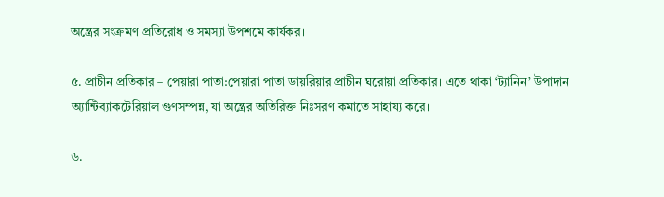অন্ত্রের সংক্রমণ প্রতিরোধ ও সমস্যা উপশমে কার্যকর।

৫. প্রাচীন প্রতিকার – পেয়ারা পাতা:পেয়ারা পাতা ডায়রিয়ার প্রাচীন ঘরোয়া প্রতিকার। এতে থাকা ‘ট্যানিন’ উপাদান অ্যান্টিব্যাকটেরিয়াল গুণসম্পন্ন, যা অন্ত্রের অতিরিক্ত নিঃসরণ কমাতে সাহায্য করে।

৬.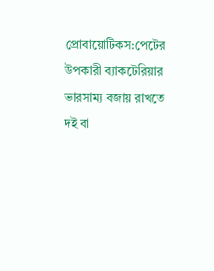প্রোবায়োটিকস:পেটের উপকারী ব্যাকটেরিয়ার ভারসাম্য বজায় রাখতে দই বা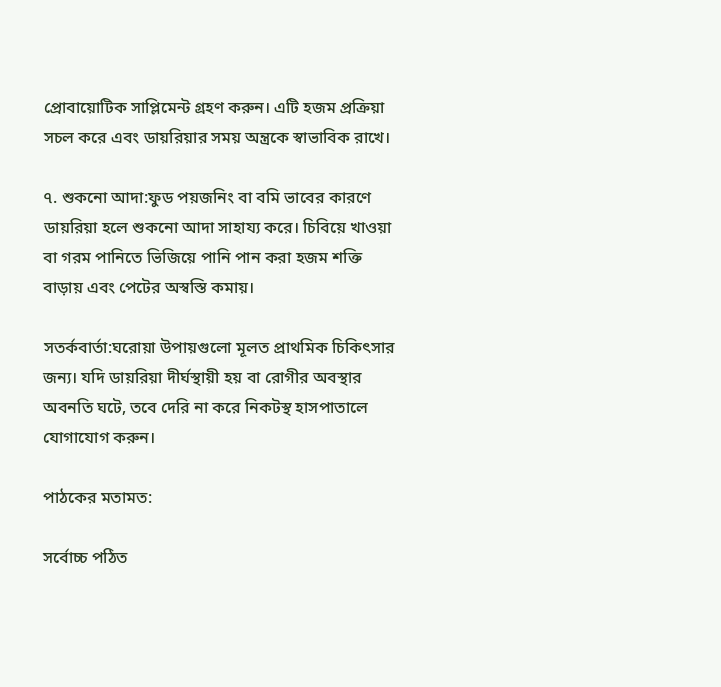প্রোবায়োটিক সাপ্লিমেন্ট গ্রহণ করুন। এটি হজম প্রক্রিয়া সচল করে এবং ডায়রিয়ার সময় অন্ত্রকে স্বাভাবিক রাখে।

৭. শুকনো আদা:ফুড পয়জনিং বা বমি ভাবের কারণে ডায়রিয়া হলে শুকনো আদা সাহায্য করে। চিবিয়ে খাওয়া বা গরম পানিতে ভিজিয়ে পানি পান করা হজম শক্তি বাড়ায় এবং পেটের অস্বস্তি কমায়।

সতর্কবার্তা:ঘরোয়া উপায়গুলো মূলত প্রাথমিক চিকিৎসার জন্য। যদি ডায়রিয়া দীর্ঘস্থায়ী হয় বা রোগীর অবস্থার অবনতি ঘটে, তবে দেরি না করে নিকটস্থ হাসপাতালে যোগাযোগ করুন।

পাঠকের মতামত:

সর্বোচ্চ পঠিত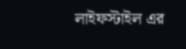লাইফস্টাইল এর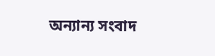অন্যান্য সংবাদ